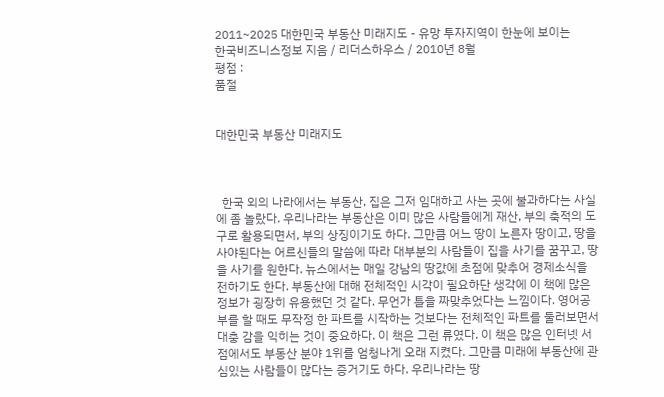2011~2025 대한민국 부동산 미래지도 - 유망 투자지역이 한눈에 보이는
한국비즈니스정보 지음 / 리더스하우스 / 2010년 8월
평점 :
품절


대한민국 부동산 미래지도



  한국 외의 나라에서는 부동산, 집은 그저 임대하고 사는 곳에 불과하다는 사실에 좀 놀랐다. 우리나라는 부동산은 이미 많은 사람들에게 재산, 부의 축적의 도구로 활용되면서, 부의 상징이기도 하다. 그만큼 어느 땅이 노른자 땅이고, 땅을 사야된다는 어르신들의 말씀에 따라 대부분의 사람들이 집을 사기를 꿈꾸고, 땅을 사기를 원한다. 뉴스에서는 매일 강남의 땅값에 초점에 맞추어 경제소식을 전하기도 한다. 부동산에 대해 전체적인 시각이 필요하단 생각에 이 책에 많은 정보가 굉장히 유용했던 것 같다. 무언가 틀을 짜맞추었다는 느낌이다. 영어공부를 할 때도 무작정 한 파트를 시작하는 것보다는 전체적인 파트를 둘러보면서 대충 감을 익히는 것이 중요하다. 이 책은 그런 류였다. 이 책은 많은 인터넷 서점에서도 부동산 분야 1위를 엄청나게 오래 지켰다. 그만큼 미래에 부동산에 관심있는 사람들이 많다는 증거기도 하다. 우리나라는 땅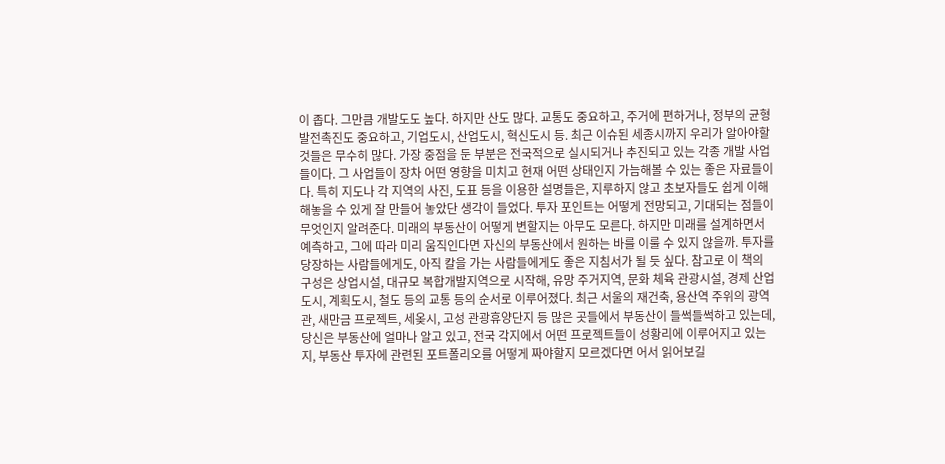이 좁다. 그만큼 개발도도 높다. 하지만 산도 많다. 교통도 중요하고, 주거에 편하거나, 정부의 균형발전촉진도 중요하고, 기업도시, 산업도시, 혁신도시 등. 최근 이슈된 세종시까지 우리가 알아야할 것들은 무수히 많다. 가장 중점을 둔 부분은 전국적으로 실시되거나 추진되고 있는 각종 개발 사업들이다. 그 사업들이 장차 어떤 영향을 미치고 현재 어떤 상태인지 가늠해볼 수 있는 좋은 자료들이다. 특히 지도나 각 지역의 사진, 도표 등을 이용한 설명들은, 지루하지 않고 초보자들도 쉽게 이해해놓을 수 있게 잘 만들어 놓았단 생각이 들었다. 투자 포인트는 어떻게 전망되고, 기대되는 점들이 무엇인지 알려준다. 미래의 부동산이 어떻게 변할지는 아무도 모른다. 하지만 미래를 설계하면서 예측하고, 그에 따라 미리 움직인다면 자신의 부동산에서 원하는 바를 이룰 수 있지 않을까. 투자를 당장하는 사람들에게도, 아직 칼을 가는 사람들에게도 좋은 지침서가 될 듯 싶다. 참고로 이 책의 구성은 상업시설, 대규모 복합개발지역으로 시작해, 유망 주거지역, 문화 체육 관광시설, 경제 산업도시, 계획도시, 철도 등의 교통 등의 순서로 이루어졌다. 최근 서울의 재건축, 용산역 주위의 광역관, 새만금 프로젝트, 세옺시, 고성 관광휴양단지 등 많은 곳들에서 부동산이 들썩들썩하고 있는데, 당신은 부동산에 얼마나 알고 있고, 전국 각지에서 어떤 프로젝트들이 성황리에 이루어지고 있는지, 부동산 투자에 관련된 포트폴리오를 어떻게 짜야할지 모르겠다면 어서 읽어보길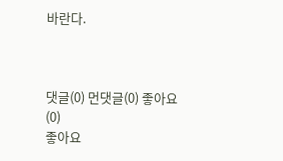바란다.



댓글(0) 먼댓글(0) 좋아요(0)
좋아요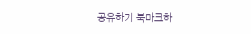공유하기 북마크하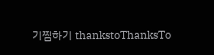기찜하기 thankstoThanksTo